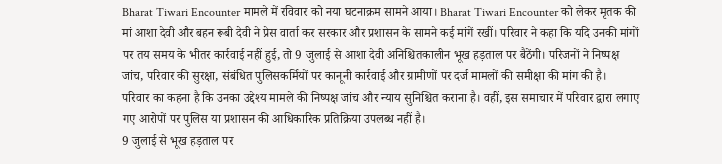Bharat Tiwari Encounter मामले में रविवार को नया घटनाक्रम सामने आया। Bharat Tiwari Encounter को लेकर मृतक की मां आशा देवी और बहन रूबी देवी ने प्रेस वार्ता कर सरकार और प्रशासन के सामने कई मांगें रखीं। परिवार ने कहा कि यदि उनकी मांगों पर तय समय के भीतर कार्रवाई नहीं हुई, तो 9 जुलाई से आशा देवी अनिश्चितकालीन भूख हड़ताल पर बैठेंगी। परिजनों ने निष्पक्ष जांच, परिवार की सुरक्षा, संबंधित पुलिसकर्मियों पर कानूनी कार्रवाई और ग्रामीणों पर दर्ज मामलों की समीक्षा की मांग की है।
परिवार का कहना है कि उनका उद्देश्य मामले की निष्पक्ष जांच और न्याय सुनिश्चित कराना है। वहीं, इस समाचार में परिवार द्वारा लगाए गए आरोपों पर पुलिस या प्रशासन की आधिकारिक प्रतिक्रिया उपलब्ध नहीं है।
9 जुलाई से भूख हड़ताल पर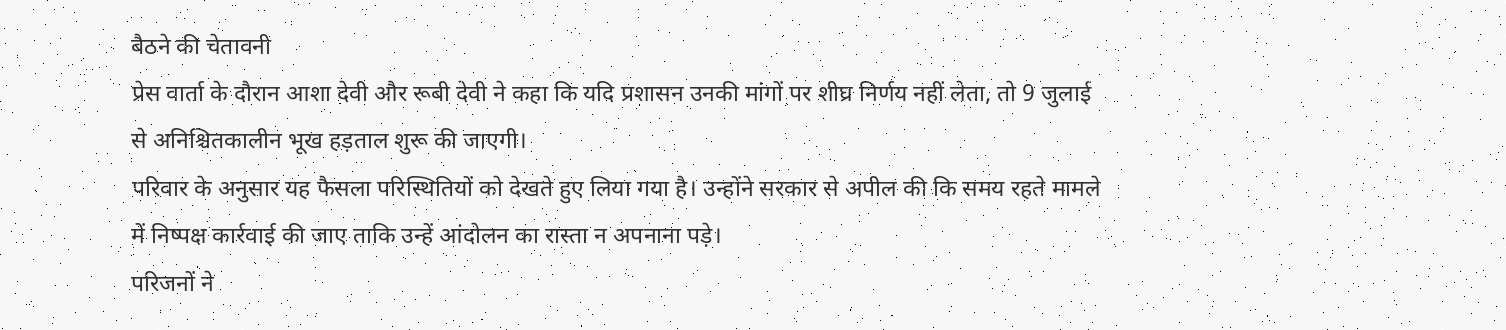बैठने की चेतावनी
प्रेस वार्ता के दौरान आशा देवी और रूबी देवी ने कहा कि यदि प्रशासन उनकी मांगों पर शीघ्र निर्णय नहीं लेता, तो 9 जुलाई से अनिश्चितकालीन भूख हड़ताल शुरू की जाएगी।
परिवार के अनुसार यह फैसला परिस्थितियों को देखते हुए लिया गया है। उन्होंने सरकार से अपील की कि समय रहते मामले में निष्पक्ष कार्रवाई की जाए ताकि उन्हें आंदोलन का रास्ता न अपनाना पड़े।
परिजनों ने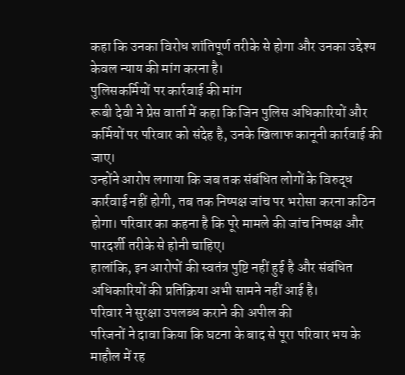कहा कि उनका विरोध शांतिपूर्ण तरीके से होगा और उनका उद्देश्य केवल न्याय की मांग करना है।
पुलिसकर्मियों पर कार्रवाई की मांग
रूबी देवी ने प्रेस वार्ता में कहा कि जिन पुलिस अधिकारियों और कर्मियों पर परिवार को संदेह है, उनके खिलाफ कानूनी कार्रवाई की जाए।
उन्होंने आरोप लगाया कि जब तक संबंधित लोगों के विरुद्ध कार्रवाई नहीं होगी, तब तक निष्पक्ष जांच पर भरोसा करना कठिन होगा। परिवार का कहना है कि पूरे मामले की जांच निष्पक्ष और पारदर्शी तरीके से होनी चाहिए।
हालांकि, इन आरोपों की स्वतंत्र पुष्टि नहीं हुई है और संबंधित अधिकारियों की प्रतिक्रिया अभी सामने नहीं आई है।
परिवार ने सुरक्षा उपलब्ध कराने की अपील की
परिजनों ने दावा किया कि घटना के बाद से पूरा परिवार भय के माहौल में रह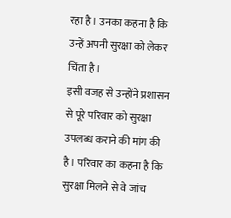रहा है। उनका कहना है कि उन्हें अपनी सुरक्षा को लेकर चिंता है।
इसी वजह से उन्होंने प्रशासन से पूरे परिवार को सुरक्षा उपलब्ध कराने की मांग की है। परिवार का कहना है कि सुरक्षा मिलने से वे जांच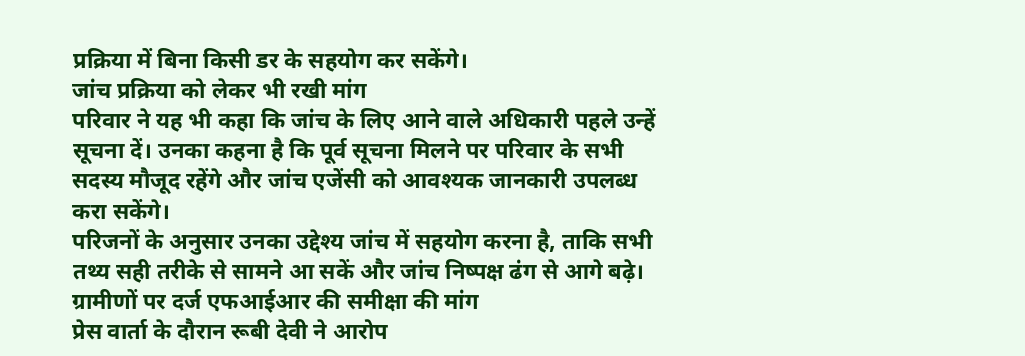प्रक्रिया में बिना किसी डर के सहयोग कर सकेंगे।
जांच प्रक्रिया को लेकर भी रखी मांग
परिवार ने यह भी कहा कि जांच के लिए आने वाले अधिकारी पहले उन्हें सूचना दें। उनका कहना है कि पूर्व सूचना मिलने पर परिवार के सभी सदस्य मौजूद रहेंगे और जांच एजेंसी को आवश्यक जानकारी उपलब्ध करा सकेंगे।
परिजनों के अनुसार उनका उद्देश्य जांच में सहयोग करना है, ताकि सभी तथ्य सही तरीके से सामने आ सकें और जांच निष्पक्ष ढंग से आगे बढ़े।
ग्रामीणों पर दर्ज एफआईआर की समीक्षा की मांग
प्रेस वार्ता के दौरान रूबी देवी ने आरोप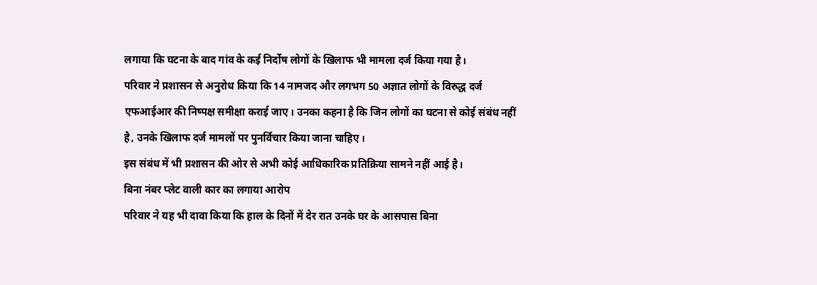लगाया कि घटना के बाद गांव के कई निर्दोष लोगों के खिलाफ भी मामला दर्ज किया गया है।
परिवार ने प्रशासन से अनुरोध किया कि 14 नामजद और लगभग 50 अज्ञात लोगों के विरुद्ध दर्ज एफआईआर की निष्पक्ष समीक्षा कराई जाए। उनका कहना है कि जिन लोगों का घटना से कोई संबंध नहीं है, उनके खिलाफ दर्ज मामलों पर पुनर्विचार किया जाना चाहिए।
इस संबंध में भी प्रशासन की ओर से अभी कोई आधिकारिक प्रतिक्रिया सामने नहीं आई है।
बिना नंबर प्लेट वाली कार का लगाया आरोप
परिवार ने यह भी दावा किया कि हाल के दिनों में देर रात उनके घर के आसपास बिना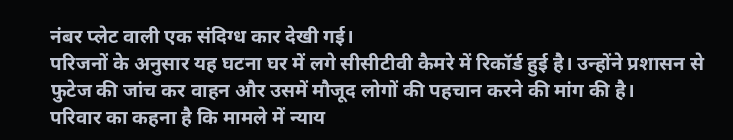नंबर प्लेट वाली एक संदिग्ध कार देखी गई।
परिजनों के अनुसार यह घटना घर में लगे सीसीटीवी कैमरे में रिकॉर्ड हुई है। उन्होंने प्रशासन से फुटेज की जांच कर वाहन और उसमें मौजूद लोगों की पहचान करने की मांग की है।
परिवार का कहना है कि मामले में न्याय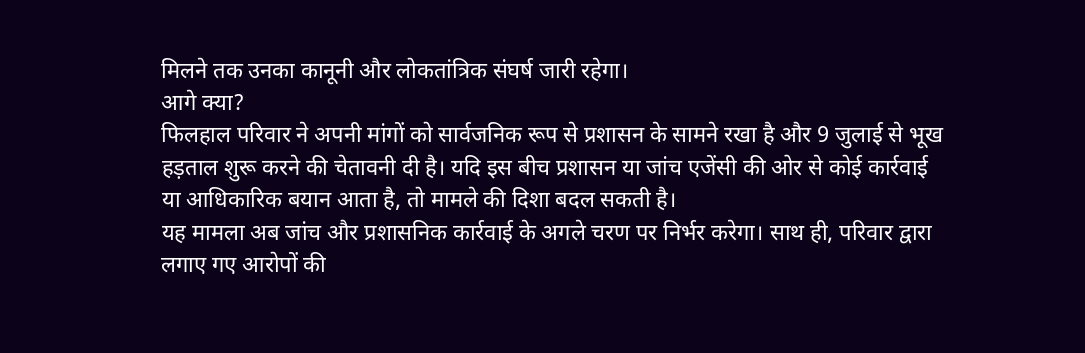मिलने तक उनका कानूनी और लोकतांत्रिक संघर्ष जारी रहेगा।
आगे क्या?
फिलहाल परिवार ने अपनी मांगों को सार्वजनिक रूप से प्रशासन के सामने रखा है और 9 जुलाई से भूख हड़ताल शुरू करने की चेतावनी दी है। यदि इस बीच प्रशासन या जांच एजेंसी की ओर से कोई कार्रवाई या आधिकारिक बयान आता है, तो मामले की दिशा बदल सकती है।
यह मामला अब जांच और प्रशासनिक कार्रवाई के अगले चरण पर निर्भर करेगा। साथ ही, परिवार द्वारा लगाए गए आरोपों की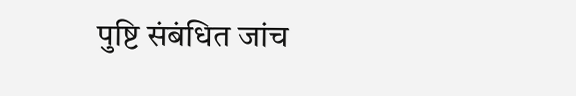पुष्टि संबंधित जांच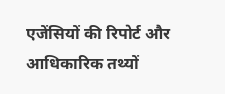एजेंसियों की रिपोर्ट और आधिकारिक तथ्यों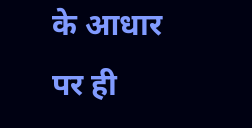के आधार पर ही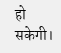हो सकेगी।